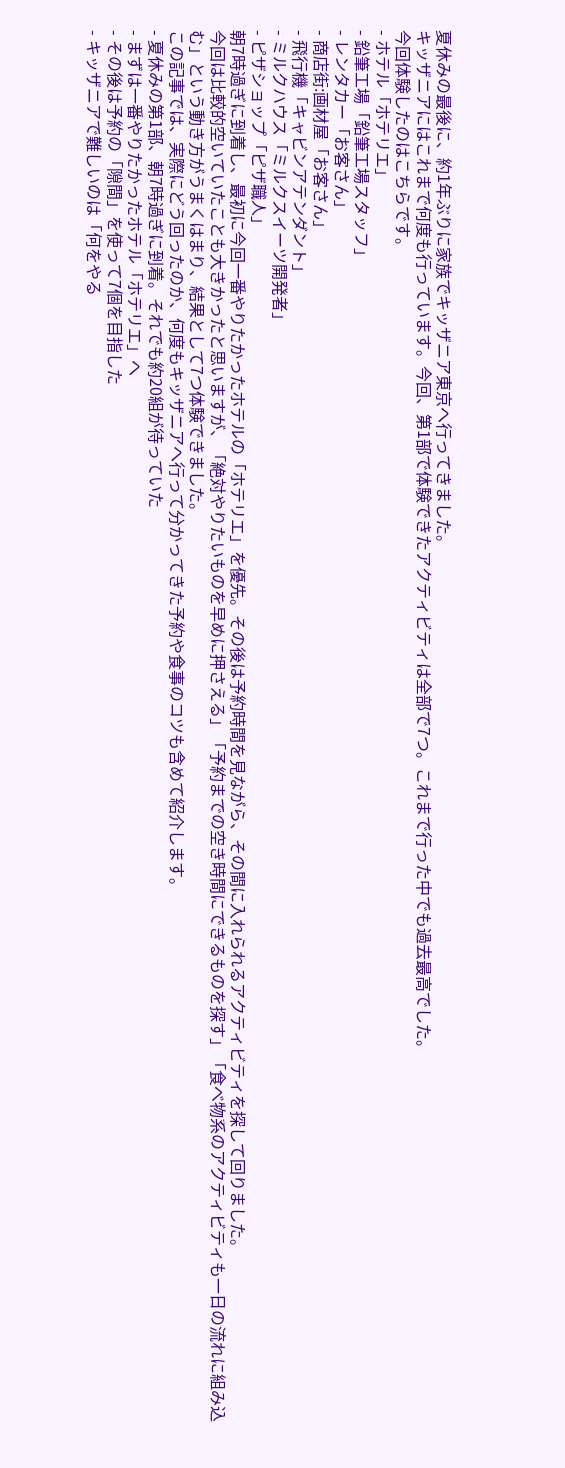夏休みの最後に、約1年ぶりに家族でキッザニア東京へ行ってきました。
キッザニアにはこれまで何度も行っています。今回、第1部で体験できたアクティビティは全部で7つ。これまで行った中でも過去最高でした。
今回体験したのはこちらです。
- ホテル「ホテリエ」
- 鉛筆工場「鉛筆工場スタッフ」
- レンタカー「お客さん」
- 商店街:画材屋「お客さん」
- 飛行機「キャビンアテンダント」
- ミルクハウス「ミルクスイーツ開発者」
- ピザショップ「ピザ職人」
朝7時過ぎに到着し、最初に今回一番やりたかったホテルの「ホテリエ」を優先。その後は予約時間を見ながら、その間に入れられるアクティビティを探して回りました。
今回は比較的空いていたことも大きかったと思いますが、「絶対やりたいものを早めに押さえる」「予約までの空き時間にできるものを探す」「食べ物系のアクティビティも一日の流れに組み込む」という動き方がうまくはまり、結果として7つ体験できました。
この記事では、実際にどう回ったのか、何度もキッザニアへ行って分かってきた予約や食事のコツも含めて紹介します。
- 夏休みの第1部、朝7時過ぎに到着。それでも約20組が待っていた
- まずは一番やりたかったホテル「ホテリエ」へ
- その後は予約の「隙間」を使って7個を目指した
- キッザニアで難しいのは「何をやる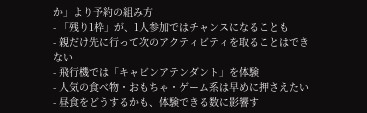か」より予約の組み方
- 「残り1枠」が、1人参加ではチャンスになることも
- 親だけ先に行って次のアクティビティを取ることはできない
- 飛行機では「キャビンアテンダント」を体験
- 人気の食べ物・おもちゃ・ゲーム系は早めに押さえたい
- 昼食をどうするかも、体験できる数に影響す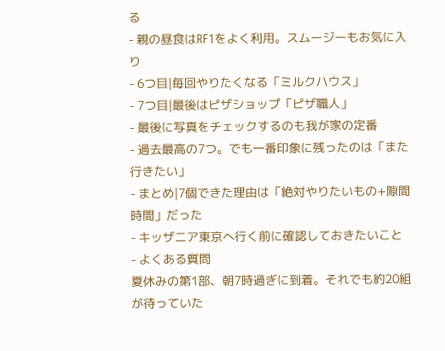る
- 親の昼食はRF1をよく利用。スムージーもお気に入り
- 6つ目|毎回やりたくなる「ミルクハウス」
- 7つ目|最後はピザショップ「ピザ職人」
- 最後に写真をチェックするのも我が家の定番
- 過去最高の7つ。でも一番印象に残ったのは「また行きたい」
- まとめ|7個できた理由は「絶対やりたいもの+隙間時間」だった
- キッザニア東京へ行く前に確認しておきたいこと
- よくある質問
夏休みの第1部、朝7時過ぎに到着。それでも約20組が待っていた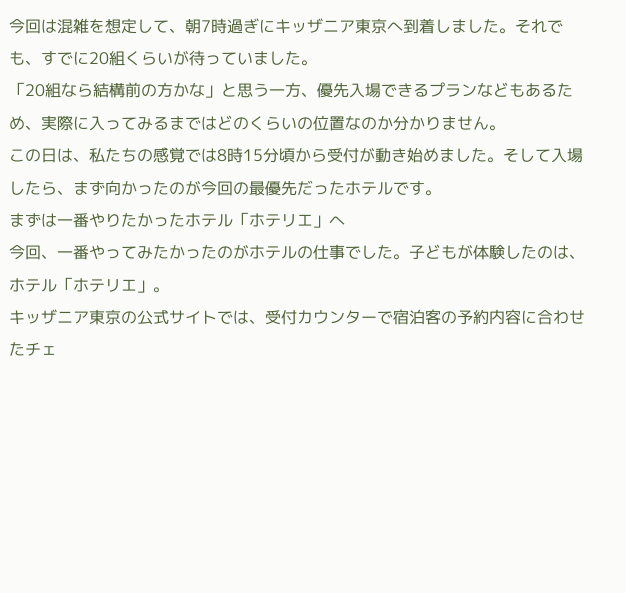今回は混雑を想定して、朝7時過ぎにキッザニア東京へ到着しました。それでも、すでに20組くらいが待っていました。
「20組なら結構前の方かな」と思う一方、優先入場できるプランなどもあるため、実際に入ってみるまではどのくらいの位置なのか分かりません。
この日は、私たちの感覚では8時15分頃から受付が動き始めました。そして入場したら、まず向かったのが今回の最優先だったホテルです。
まずは一番やりたかったホテル「ホテリエ」へ
今回、一番やってみたかったのがホテルの仕事でした。子どもが体験したのは、ホテル「ホテリエ」。
キッザニア東京の公式サイトでは、受付カウンターで宿泊客の予約内容に合わせたチェ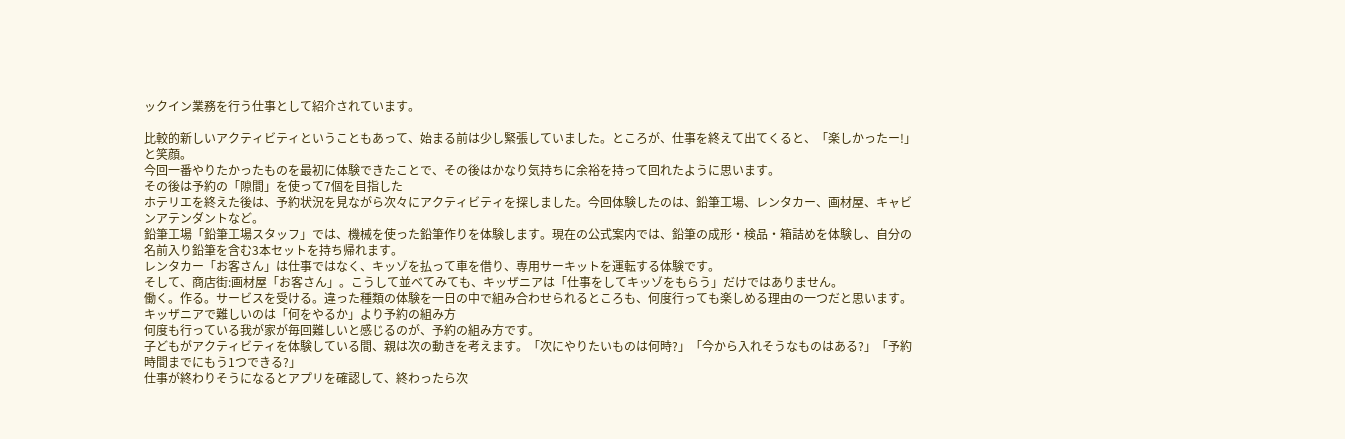ックイン業務を行う仕事として紹介されています。

比較的新しいアクティビティということもあって、始まる前は少し緊張していました。ところが、仕事を終えて出てくると、「楽しかったー!」と笑顔。
今回一番やりたかったものを最初に体験できたことで、その後はかなり気持ちに余裕を持って回れたように思います。
その後は予約の「隙間」を使って7個を目指した
ホテリエを終えた後は、予約状況を見ながら次々にアクティビティを探しました。今回体験したのは、鉛筆工場、レンタカー、画材屋、キャビンアテンダントなど。
鉛筆工場「鉛筆工場スタッフ」では、機械を使った鉛筆作りを体験します。現在の公式案内では、鉛筆の成形・検品・箱詰めを体験し、自分の名前入り鉛筆を含む3本セットを持ち帰れます。
レンタカー「お客さん」は仕事ではなく、キッゾを払って車を借り、専用サーキットを運転する体験です。
そして、商店街:画材屋「お客さん」。こうして並べてみても、キッザニアは「仕事をしてキッゾをもらう」だけではありません。
働く。作る。サービスを受ける。違った種類の体験を一日の中で組み合わせられるところも、何度行っても楽しめる理由の一つだと思います。
キッザニアで難しいのは「何をやるか」より予約の組み方
何度も行っている我が家が毎回難しいと感じるのが、予約の組み方です。
子どもがアクティビティを体験している間、親は次の動きを考えます。「次にやりたいものは何時?」「今から入れそうなものはある?」「予約時間までにもう1つできる?」
仕事が終わりそうになるとアプリを確認して、終わったら次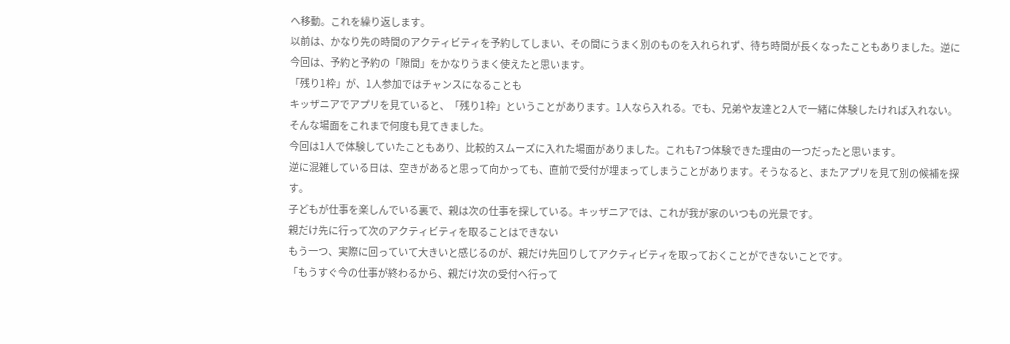へ移動。これを繰り返します。
以前は、かなり先の時間のアクティビティを予約してしまい、その間にうまく別のものを入れられず、待ち時間が長くなったこともありました。逆に今回は、予約と予約の「隙間」をかなりうまく使えたと思います。
「残り1枠」が、1人参加ではチャンスになることも
キッザニアでアプリを見ていると、「残り1枠」ということがあります。1人なら入れる。でも、兄弟や友達と2人で一緒に体験したければ入れない。そんな場面をこれまで何度も見てきました。
今回は1人で体験していたこともあり、比較的スムーズに入れた場面がありました。これも7つ体験できた理由の一つだったと思います。
逆に混雑している日は、空きがあると思って向かっても、直前で受付が埋まってしまうことがあります。そうなると、またアプリを見て別の候補を探す。
子どもが仕事を楽しんでいる裏で、親は次の仕事を探している。キッザニアでは、これが我が家のいつもの光景です。
親だけ先に行って次のアクティビティを取ることはできない
もう一つ、実際に回っていて大きいと感じるのが、親だけ先回りしてアクティビティを取っておくことができないことです。
「もうすぐ今の仕事が終わるから、親だけ次の受付へ行って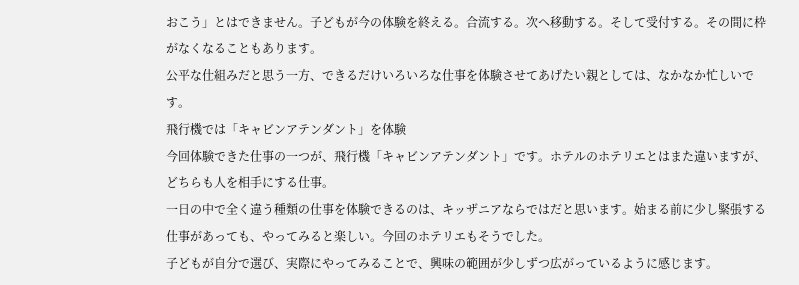おこう」とはできません。子どもが今の体験を終える。合流する。次へ移動する。そして受付する。その間に枠がなくなることもあります。
公平な仕組みだと思う一方、できるだけいろいろな仕事を体験させてあげたい親としては、なかなか忙しいです。
飛行機では「キャビンアテンダント」を体験
今回体験できた仕事の一つが、飛行機「キャビンアテンダント」です。ホテルのホテリエとはまた違いますが、どちらも人を相手にする仕事。
一日の中で全く違う種類の仕事を体験できるのは、キッザニアならではだと思います。始まる前に少し緊張する仕事があっても、やってみると楽しい。今回のホテリエもそうでした。
子どもが自分で選び、実際にやってみることで、興味の範囲が少しずつ広がっているように感じます。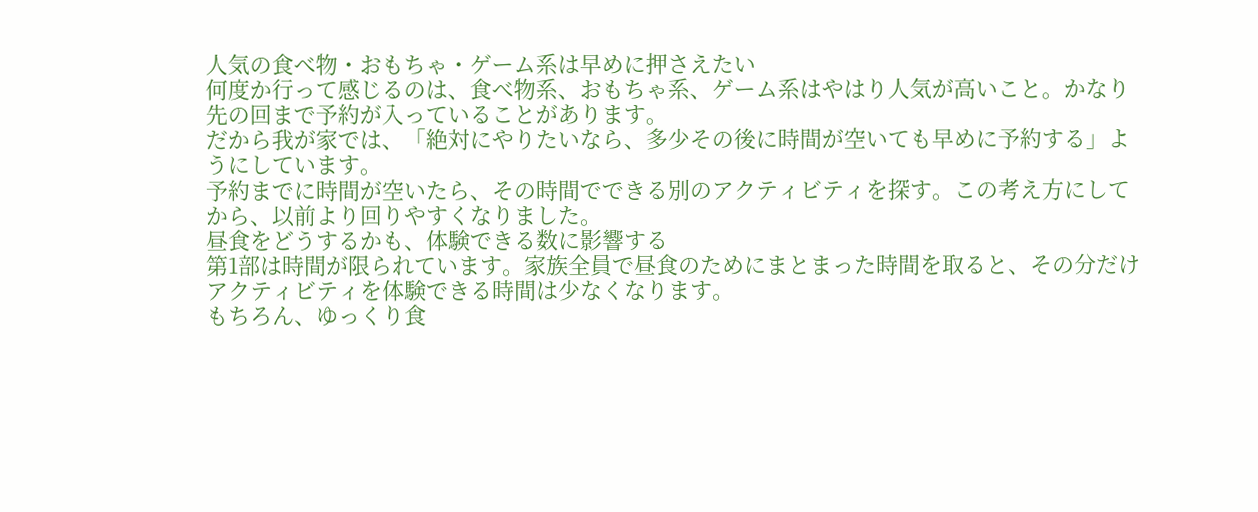人気の食べ物・おもちゃ・ゲーム系は早めに押さえたい
何度か行って感じるのは、食べ物系、おもちゃ系、ゲーム系はやはり人気が高いこと。かなり先の回まで予約が入っていることがあります。
だから我が家では、「絶対にやりたいなら、多少その後に時間が空いても早めに予約する」ようにしています。
予約までに時間が空いたら、その時間でできる別のアクティビティを探す。この考え方にしてから、以前より回りやすくなりました。
昼食をどうするかも、体験できる数に影響する
第1部は時間が限られています。家族全員で昼食のためにまとまった時間を取ると、その分だけアクティビティを体験できる時間は少なくなります。
もちろん、ゆっくり食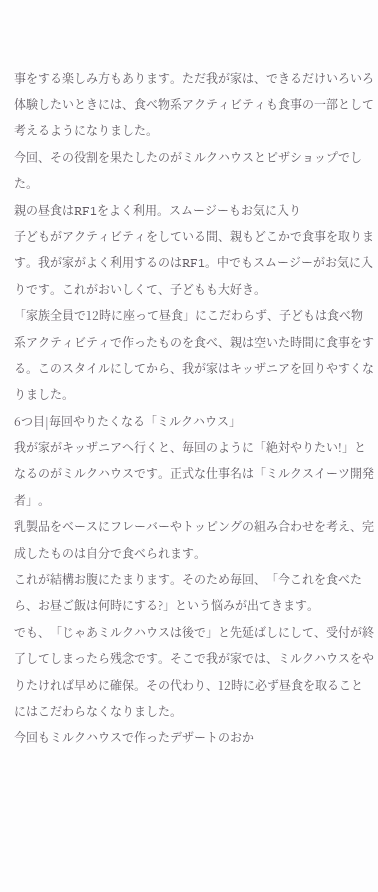事をする楽しみ方もあります。ただ我が家は、できるだけいろいろ体験したいときには、食べ物系アクティビティも食事の一部として考えるようになりました。
今回、その役割を果たしたのがミルクハウスとピザショップでした。
親の昼食はRF1をよく利用。スムージーもお気に入り
子どもがアクティビティをしている間、親もどこかで食事を取ります。我が家がよく利用するのはRF1。中でもスムージーがお気に入りです。これがおいしくて、子どもも大好き。
「家族全員で12時に座って昼食」にこだわらず、子どもは食べ物系アクティビティで作ったものを食べ、親は空いた時間に食事をする。このスタイルにしてから、我が家はキッザニアを回りやすくなりました。
6つ目|毎回やりたくなる「ミルクハウス」
我が家がキッザニアへ行くと、毎回のように「絶対やりたい!」となるのがミルクハウスです。正式な仕事名は「ミルクスイーツ開発者」。
乳製品をベースにフレーバーやトッピングの組み合わせを考え、完成したものは自分で食べられます。
これが結構お腹にたまります。そのため毎回、「今これを食べたら、お昼ご飯は何時にする?」という悩みが出てきます。
でも、「じゃあミルクハウスは後で」と先延ばしにして、受付が終了してしまったら残念です。そこで我が家では、ミルクハウスをやりたければ早めに確保。その代わり、12時に必ず昼食を取ることにはこだわらなくなりました。
今回もミルクハウスで作ったデザートのおか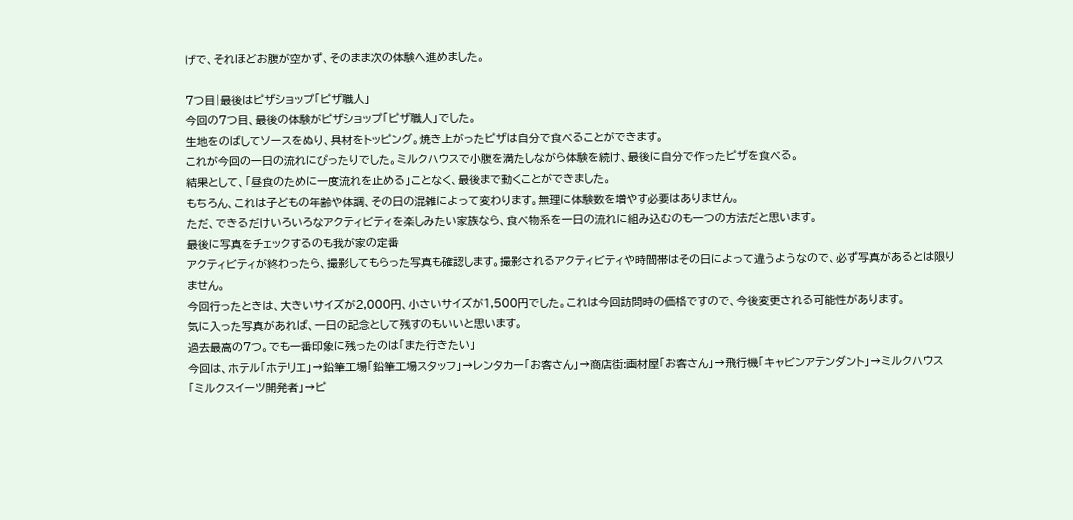げで、それほどお腹が空かず、そのまま次の体験へ進めました。

7つ目|最後はピザショップ「ピザ職人」
今回の7つ目、最後の体験がピザショップ「ピザ職人」でした。
生地をのばしてソースをぬり、具材をトッピング。焼き上がったピザは自分で食べることができます。
これが今回の一日の流れにぴったりでした。ミルクハウスで小腹を満たしながら体験を続け、最後に自分で作ったピザを食べる。
結果として、「昼食のために一度流れを止める」ことなく、最後まで動くことができました。
もちろん、これは子どもの年齢や体調、その日の混雑によって変わります。無理に体験数を増やす必要はありません。
ただ、できるだけいろいろなアクティビティを楽しみたい家族なら、食べ物系を一日の流れに組み込むのも一つの方法だと思います。
最後に写真をチェックするのも我が家の定番
アクティビティが終わったら、撮影してもらった写真も確認します。撮影されるアクティビティや時間帯はその日によって違うようなので、必ず写真があるとは限りません。
今回行ったときは、大きいサイズが2,000円、小さいサイズが1,500円でした。これは今回訪問時の価格ですので、今後変更される可能性があります。
気に入った写真があれば、一日の記念として残すのもいいと思います。
過去最高の7つ。でも一番印象に残ったのは「また行きたい」
今回は、ホテル「ホテリエ」→鉛筆工場「鉛筆工場スタッフ」→レンタカー「お客さん」→商店街:画材屋「お客さん」→飛行機「キャビンアテンダント」→ミルクハウス「ミルクスイーツ開発者」→ピ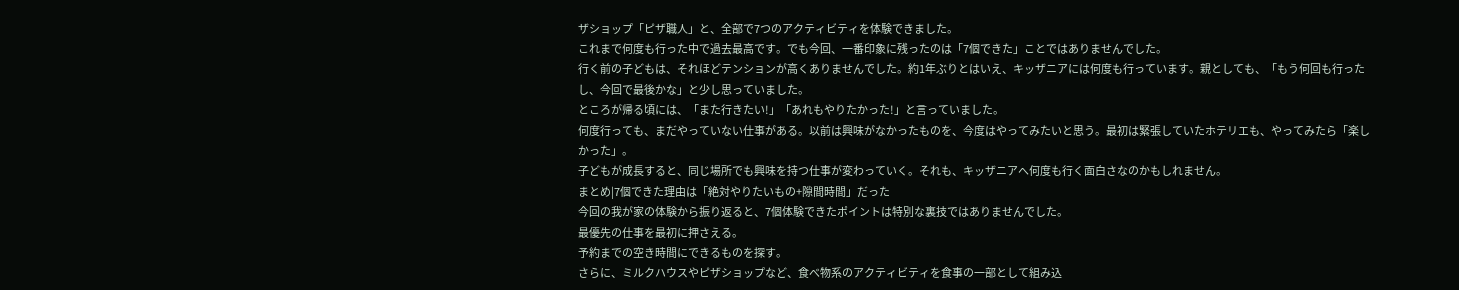ザショップ「ピザ職人」と、全部で7つのアクティビティを体験できました。
これまで何度も行った中で過去最高です。でも今回、一番印象に残ったのは「7個できた」ことではありませんでした。
行く前の子どもは、それほどテンションが高くありませんでした。約1年ぶりとはいえ、キッザニアには何度も行っています。親としても、「もう何回も行ったし、今回で最後かな」と少し思っていました。
ところが帰る頃には、「また行きたい!」「あれもやりたかった!」と言っていました。
何度行っても、まだやっていない仕事がある。以前は興味がなかったものを、今度はやってみたいと思う。最初は緊張していたホテリエも、やってみたら「楽しかった」。
子どもが成長すると、同じ場所でも興味を持つ仕事が変わっていく。それも、キッザニアへ何度も行く面白さなのかもしれません。
まとめ|7個できた理由は「絶対やりたいもの+隙間時間」だった
今回の我が家の体験から振り返ると、7個体験できたポイントは特別な裏技ではありませんでした。
最優先の仕事を最初に押さえる。
予約までの空き時間にできるものを探す。
さらに、ミルクハウスやピザショップなど、食べ物系のアクティビティを食事の一部として組み込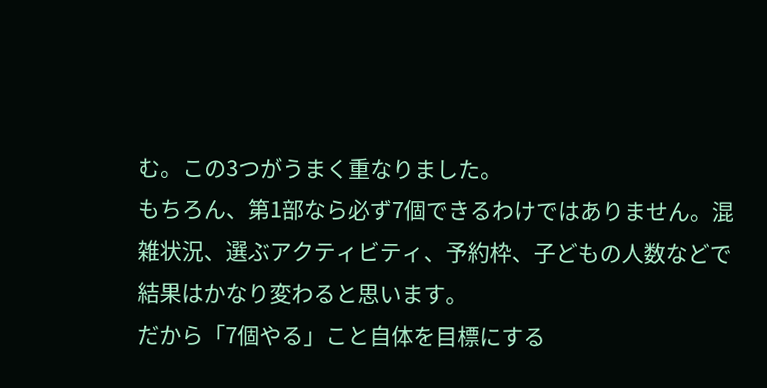む。この3つがうまく重なりました。
もちろん、第1部なら必ず7個できるわけではありません。混雑状況、選ぶアクティビティ、予約枠、子どもの人数などで結果はかなり変わると思います。
だから「7個やる」こと自体を目標にする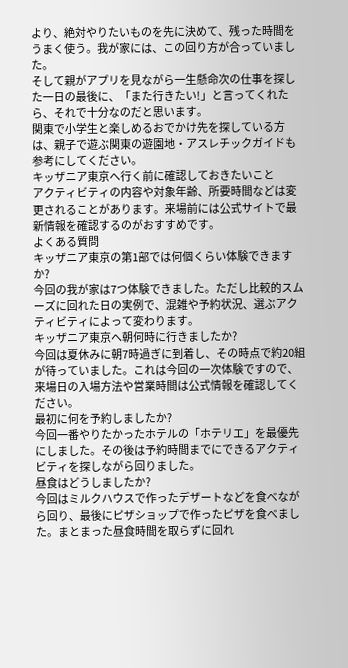より、絶対やりたいものを先に決めて、残った時間をうまく使う。我が家には、この回り方が合っていました。
そして親がアプリを見ながら一生懸命次の仕事を探した一日の最後に、「また行きたい!」と言ってくれたら、それで十分なのだと思います。
関東で小学生と楽しめるおでかけ先を探している方は、親子で遊ぶ関東の遊園地・アスレチックガイドも参考にしてください。
キッザニア東京へ行く前に確認しておきたいこと
アクティビティの内容や対象年齢、所要時間などは変更されることがあります。来場前には公式サイトで最新情報を確認するのがおすすめです。
よくある質問
キッザニア東京の第1部では何個くらい体験できますか?
今回の我が家は7つ体験できました。ただし比較的スムーズに回れた日の実例で、混雑や予約状況、選ぶアクティビティによって変わります。
キッザニア東京へ朝何時に行きましたか?
今回は夏休みに朝7時過ぎに到着し、その時点で約20組が待っていました。これは今回の一次体験ですので、来場日の入場方法や営業時間は公式情報を確認してください。
最初に何を予約しましたか?
今回一番やりたかったホテルの「ホテリエ」を最優先にしました。その後は予約時間までにできるアクティビティを探しながら回りました。
昼食はどうしましたか?
今回はミルクハウスで作ったデザートなどを食べながら回り、最後にピザショップで作ったピザを食べました。まとまった昼食時間を取らずに回れ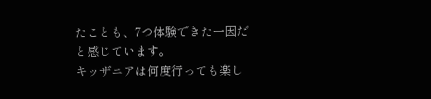たことも、7つ体験できた一因だと感じています。
キッザニアは何度行っても楽し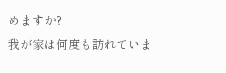めますか?
我が家は何度も訪れていま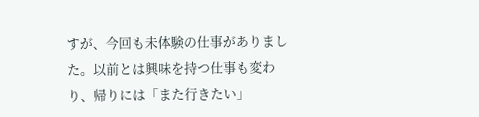すが、今回も未体験の仕事がありました。以前とは興味を持つ仕事も変わり、帰りには「また行きたい」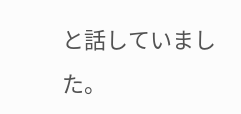と話していました。